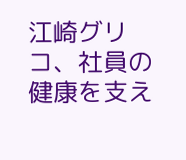江崎グリコ、社員の健康を支え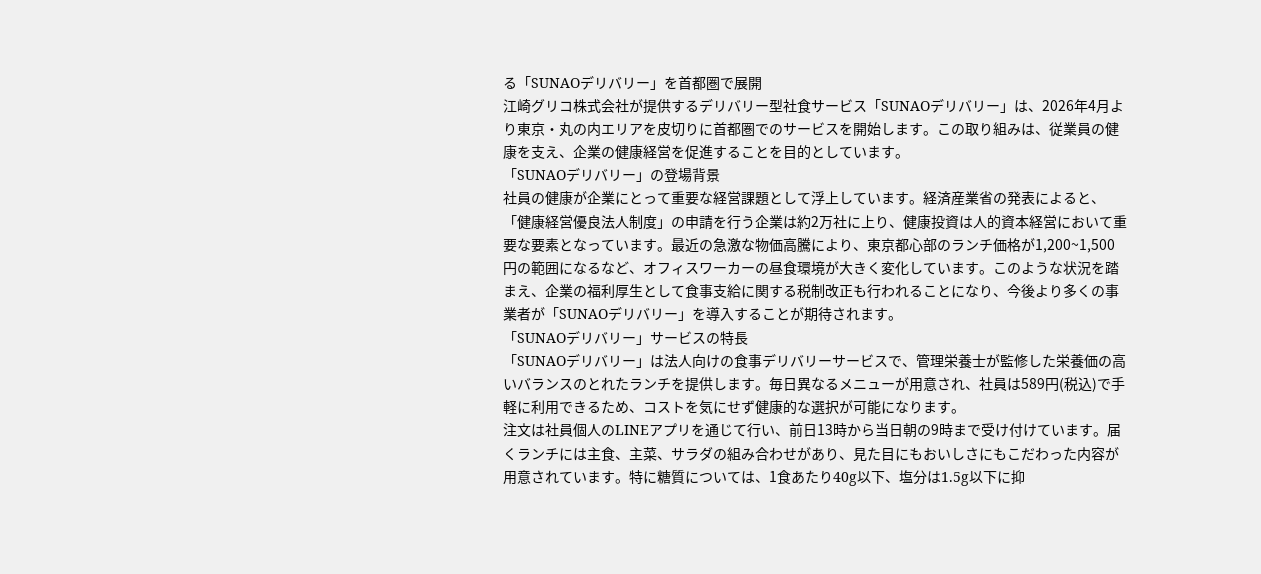る「SUNAOデリバリー」を首都圏で展開
江崎グリコ株式会社が提供するデリバリー型社食サービス「SUNAOデリバリー」は、2026年4月より東京・丸の内エリアを皮切りに首都圏でのサービスを開始します。この取り組みは、従業員の健康を支え、企業の健康経営を促進することを目的としています。
「SUNAOデリバリー」の登場背景
社員の健康が企業にとって重要な経営課題として浮上しています。経済産業省の発表によると、「健康経営優良法人制度」の申請を行う企業は約2万社に上り、健康投資は人的資本経営において重要な要素となっています。最近の急激な物価高騰により、東京都心部のランチ価格が1,200~1,500円の範囲になるなど、オフィスワーカーの昼食環境が大きく変化しています。このような状況を踏まえ、企業の福利厚生として食事支給に関する税制改正も行われることになり、今後より多くの事業者が「SUNAOデリバリー」を導入することが期待されます。
「SUNAOデリバリー」サービスの特長
「SUNAOデリバリー」は法人向けの食事デリバリーサービスで、管理栄養士が監修した栄養価の高いバランスのとれたランチを提供します。毎日異なるメニューが用意され、社員は589円(税込)で手軽に利用できるため、コストを気にせず健康的な選択が可能になります。
注文は社員個人のLINEアプリを通じて行い、前日13時から当日朝の9時まで受け付けています。届くランチには主食、主菜、サラダの組み合わせがあり、見た目にもおいしさにもこだわった内容が用意されています。特に糖質については、1食あたり40g以下、塩分は1.5g以下に抑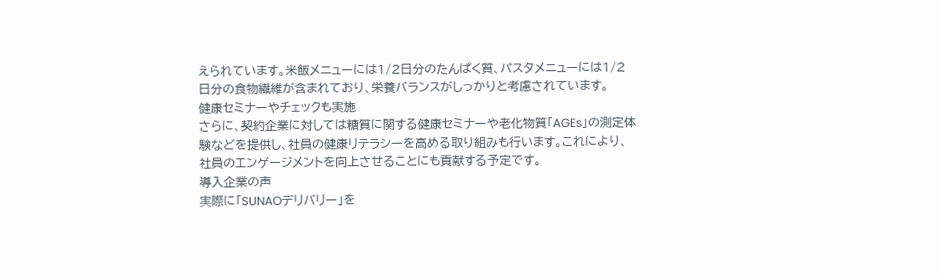えられています。米飯メニューには1/2日分のたんぱく質、パスタメニューには1/2日分の食物繊維が含まれており、栄養バランスがしっかりと考慮されています。
健康セミナーやチェックも実施
さらに、契約企業に対しては糖質に関する健康セミナーや老化物質「AGEs」の測定体験などを提供し、社員の健康リテラシーを高める取り組みも行います。これにより、社員のエンゲージメントを向上させることにも貢献する予定です。
導入企業の声
実際に「SUNAOデリバリー」を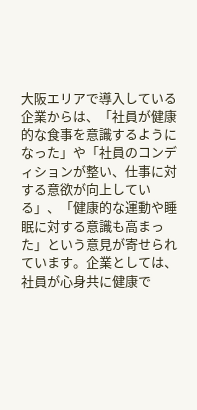大阪エリアで導入している企業からは、「社員が健康的な食事を意識するようになった」や「社員のコンディションが整い、仕事に対する意欲が向上している」、「健康的な運動や睡眠に対する意識も高まった」という意見が寄せられています。企業としては、社員が心身共に健康で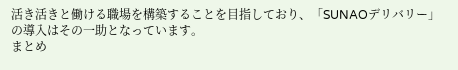活き活きと働ける職場を構築することを目指しており、「SUNAOデリバリー」の導入はその一助となっています。
まとめ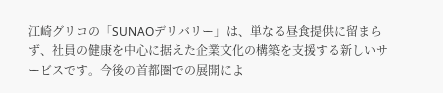江崎グリコの「SUNAOデリバリー」は、単なる昼食提供に留まらず、社員の健康を中心に据えた企業文化の構築を支援する新しいサービスです。今後の首都圏での展開によ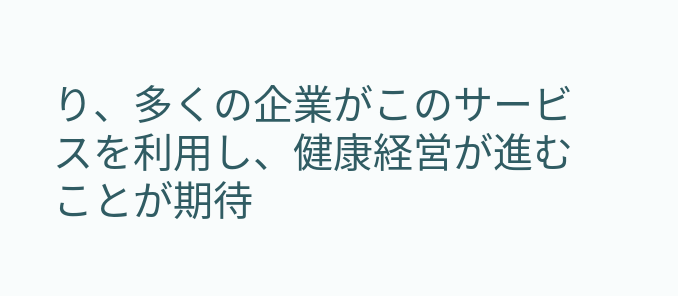り、多くの企業がこのサービスを利用し、健康経営が進むことが期待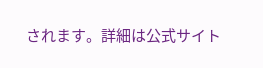されます。詳細は公式サイト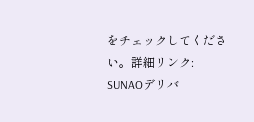をチェックしてください。詳細リンク:
SUNAOデリバ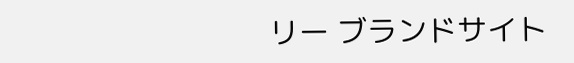リー ブランドサイト